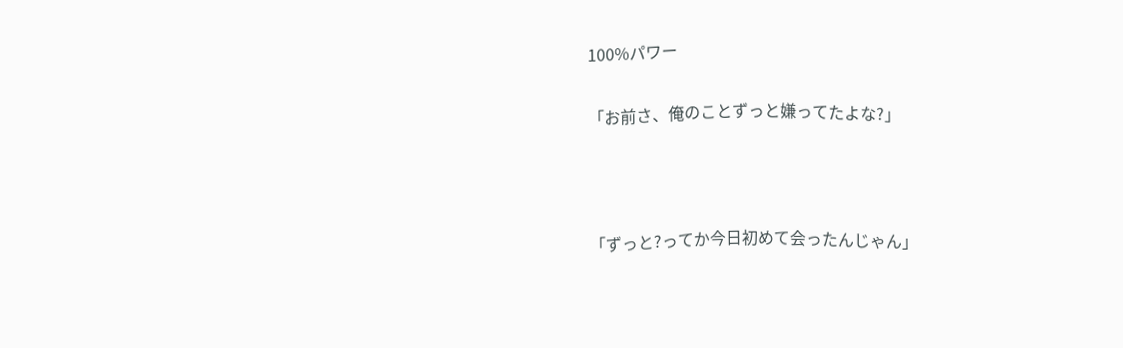100%パワー

「お前さ、俺のことずっと嫌ってたよな?」



「ずっと?ってか今日初めて会ったんじゃん」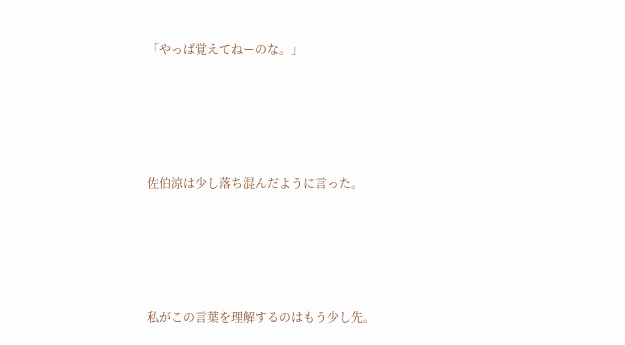「やっぱ覚えてねーのな。」




佐伯涼は少し落ち混んだように言った。




私がこの言葉を理解するのはもう少し先。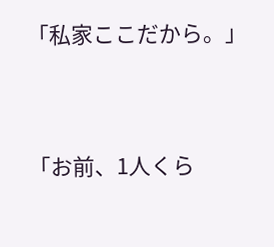「私家ここだから。」




「お前、1人くら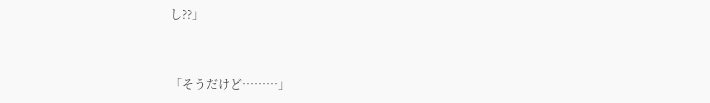し??」


「そうだけど………」